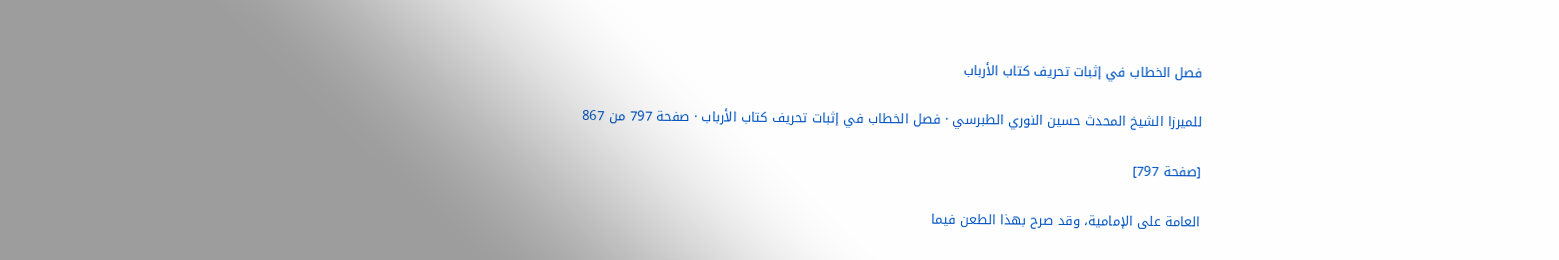فصل الخطاب في إثبات تحريف كتاب الأرباب

للميرزا الشيخ المحدث حسين النوري الطبرسي · فصل الخطاب في إثبات تحريف كتاب الأرباب · صفحة 797 من 867

[صفحة 797]

العامة على الإمامية، وقد صرح بهذا الطعن فيما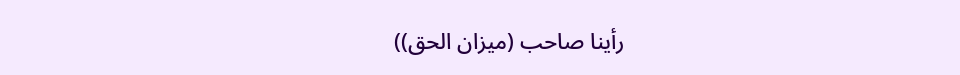رأينا صاحب (ميزان الحق))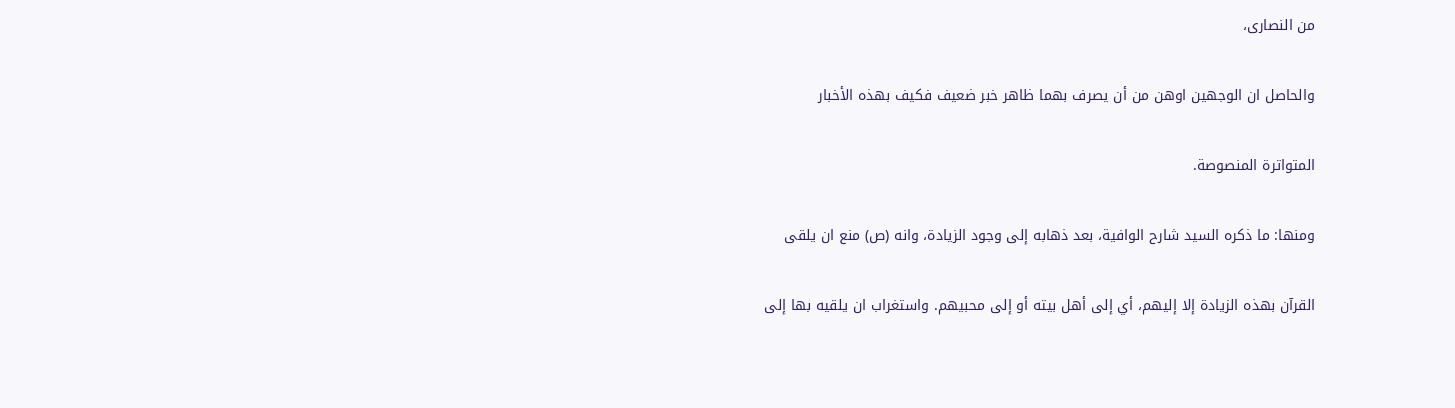من النصارى،


والحاصل ان الوجهين اوهن من أن يصرف بهما ظاهر خبر ضعيف فكيف بهذه الأخبار


المتواترة المنصوصة.


ومنها: ما ذكره السيد شارح الوافية، بعد ذهابه إلى وجود الزيادة، وانه (ص) منع ان يلقى


القرآن بهذه الزيادة إلا إليهم، أي إلى أهل بيته أو إلى محبيهم. واستغراب ان يلقيه بها إلى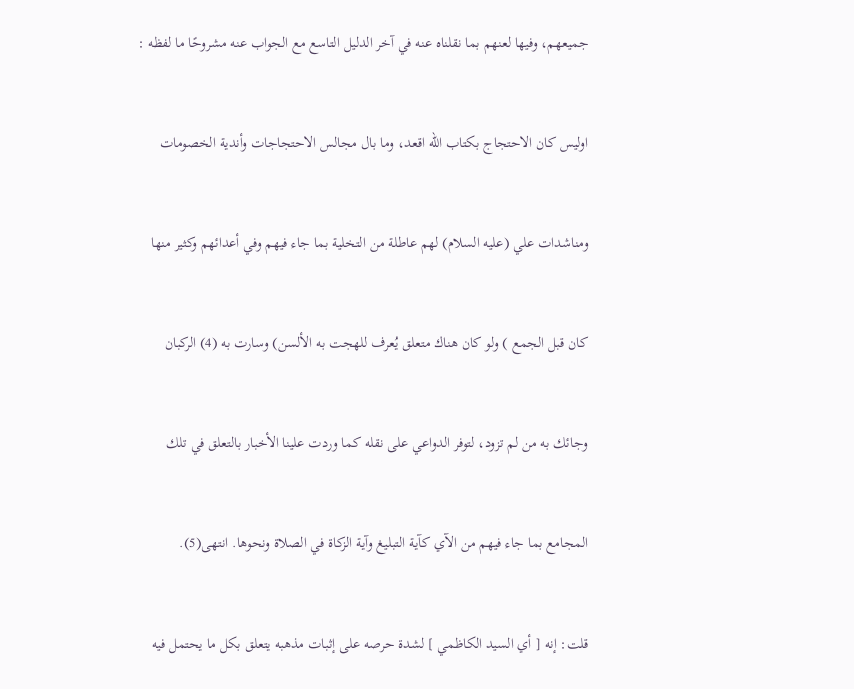جميعهم، وفيها لعنهم بما نقلناه عنه في آخر الدليل التاسع مع الجواب عنه مشروحًا ما لفظه :


اوليس كان الاحتجاج بكتاب الله اقعد، وما بال مجالس الاحتجاجات وأندية الخصومات


ومناشدات علي (عليه السلام) لهم عاطلة من التخلية بما جاء فيهم وفي أعدائهم وكثير منها


كان قبل الجمع ) ولو كان هناك متعلق يُعرف للهجت به الألسن) وسارت به (4) الركبان


وجائك به من لم تزود، لتوفر الدواعي على نقله كما وردت علينا الأخبار بالتعلق في تلك


المجامع بما جاء فيهم من الآي كآية التبليغ وآية الزكاة في الصلاة ونحوها. انتهى(5).


قلت: إنه [ أي السيد الكاظمي ] لشدة حرصه على إثبات مذهبه يتعلق بكل ما يحتمل فيه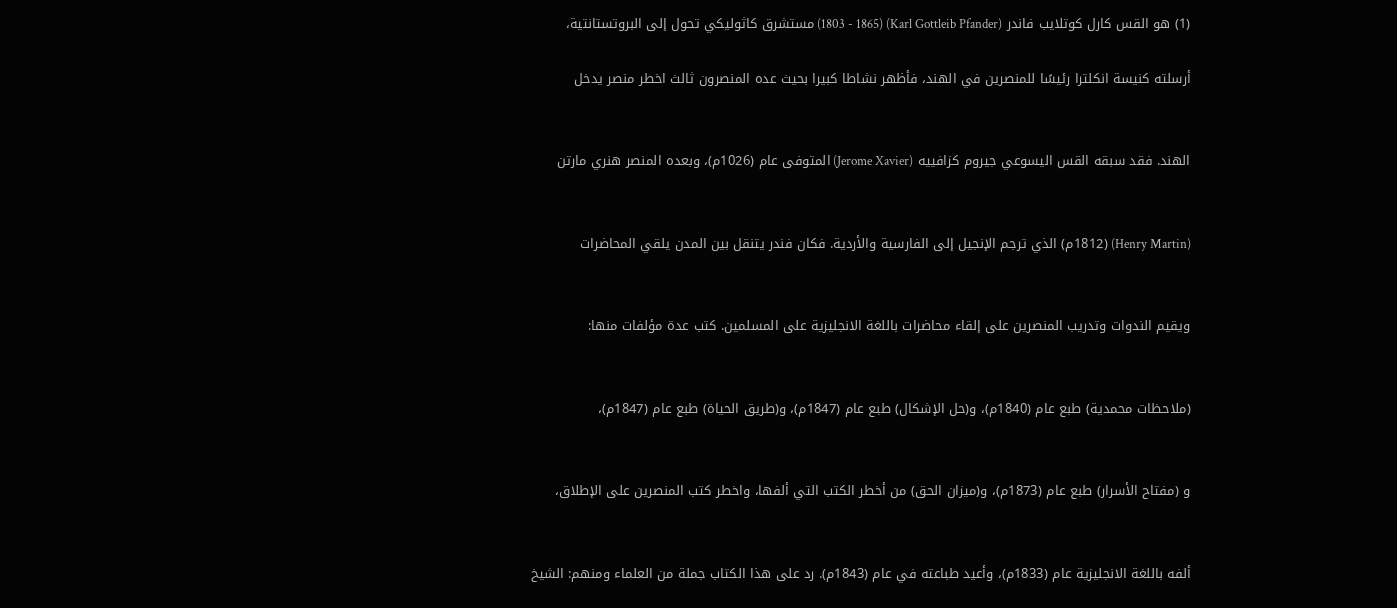(1) هو القس كارل كوتلایب فاندر (Karl Gottleib Pfander) (1803 - 1865) مستشرق كاثوليكي تحول إلى البروتستانتية،

أرسلته كنيسة انكلترا رئيسًا للمنصرين في الهند، فأظهر نشاطا كبيرا بحيث عده المنصرون ثالث اخطر منصر يدخل


الهند. فقد سبقه القس اليسوعي جيروم كزافييه (Jerome Xavier) المتوفى عام (1026م)، وبعده المنصر هنري مارتن


(Henry Martin) (1812م) الذي ترجم الإنجيل إلى الفارسية والأردية. فكان فندر يتنقل بين المدن يلقي المحاضرات


ويقيم الندوات وتدريب المنصرين على إلقاء محاضرات باللغة الانجليزية على المسلمين. كتب عدة مؤلفات منها:


(ملاحظات محمدية) طبع عام (1840م)، و(حل الإشكال) طبع عام (1847م)، و(طريق الحياة) طبع عام (1847م)،


و (مفتاح الأسرار) طبع عام (1873م)، و(ميزان الحق) من أخطر الكتب التي ألفها، واخطر كتب المنصرين على الإطلاق،


ألفه باللغة الانجليزية عام (1833م)، وأعيد طباعته في عام (1843م). رد على هذا الكتاب جملة من العلماء ومنهم: الشيخ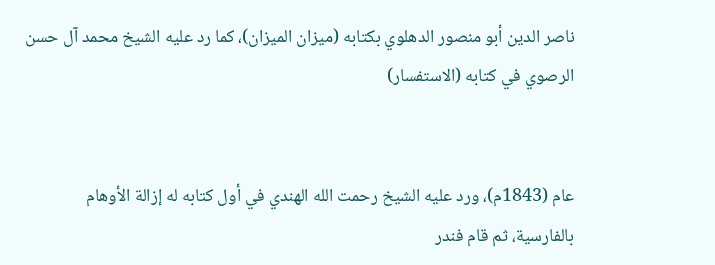ناصر الدين أبو منصور الدهلوي بكتابه (ميزان الميزان)، كما رد عليه الشيخ محمد آل حسن الرصوي في كتابه (الاستفسار)


عام (1843م)، ورد عليه الشيخ رحمت الله الهندي في أول كتابه له إزالة الأوهام بالفارسية، ثم قام فندر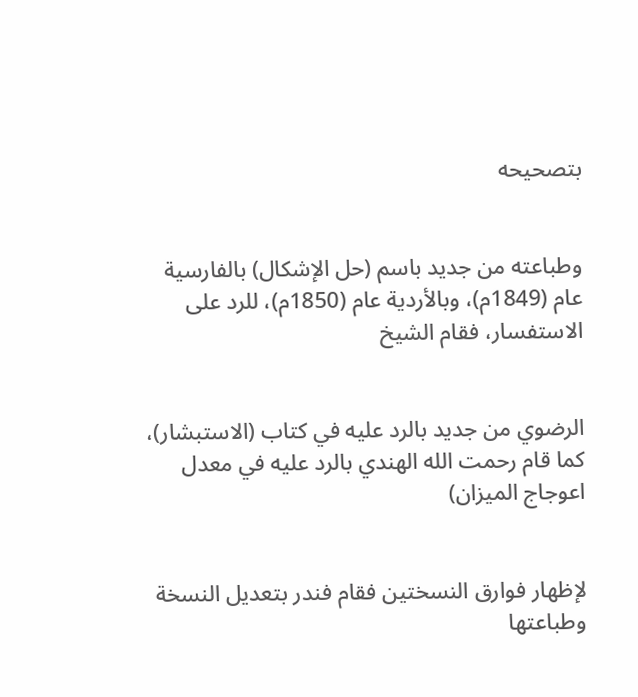بتصحيحه


وطباعته من جديد باسم (حل الإشكال) بالفارسية عام (1849م)، وبالأردية عام (1850م)، للرد على الاستفسار، فقام الشيخ


الرضوي من جديد بالرد عليه في كتاب (الاستبشار)، كما قام رحمت الله الهندي بالرد عليه في معدل اعوجاج الميزان)


لإظهار فوارق النسختين فقام فندر بتعديل النسخة وطباعتها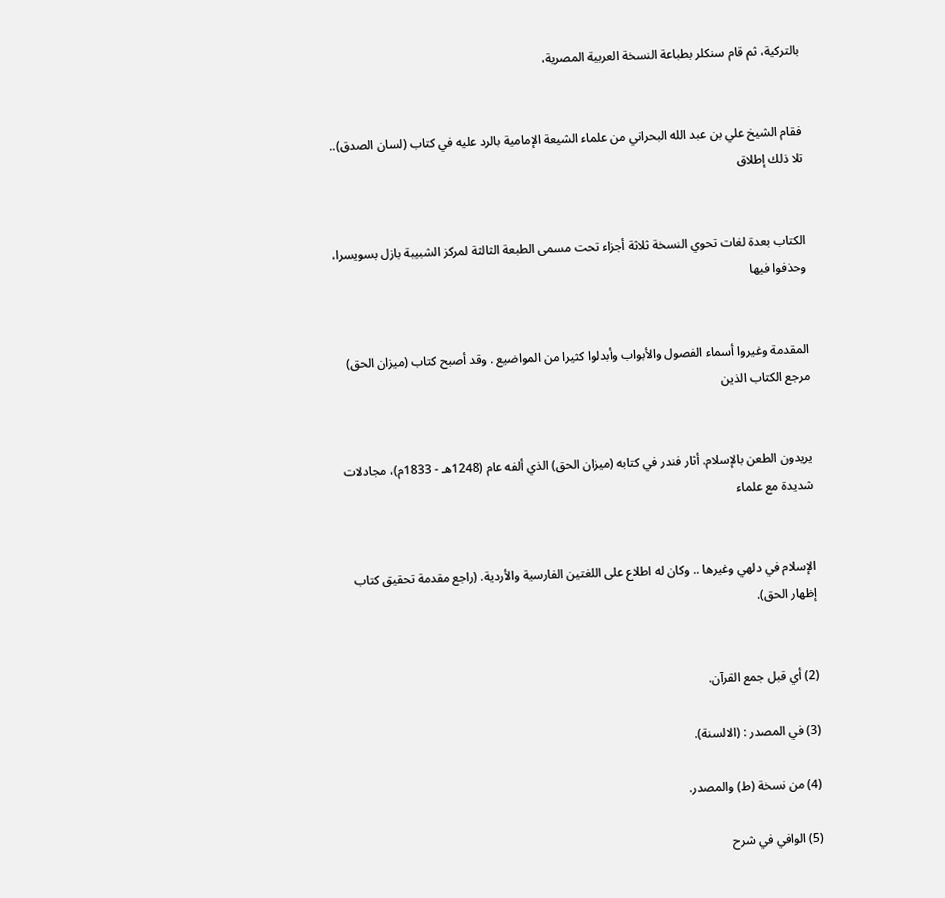بالتركية، ثم قام سنكلر بطباعة النسخة العربية المصرية،


فقام الشيخ علي بن عبد الله البحراني من علماء الشيعة الإمامية بالرد عليه في كتاب (لسان الصدق).. تلا ذلك إطلاق


الكتاب بعدة لغات تحوي النسخة ثلاثة أجزاء تحت مسمى الطبعة الثالثة لمركز الشبيبة بازل بسويسرا، وحذفوا فيها


المقدمة وغيروا أسماء الفصول والأبواب وأبدلوا كثيرا من المواضيع . وقد أصبح كتاب (ميزان الحق) مرجع الكتاب الذين


يريدون الطعن بالإسلام. أثار فندر في كتابه (ميزان الحق) الذي ألفه عام (1248هـ - 1833م)، مجادلات شديدة مع علماء


الإسلام في دلهي وغيرها .. وكان له اطلاع على اللغتين الفارسية والأردية. (راجع مقدمة تحقيق كتاب إظهار الحق).


(2) أي قبل جمع القرآن.

(3) في المصدر : (الالسنة).

(4) من نسخة (ط) والمصدر.

(5) الوافي في شرح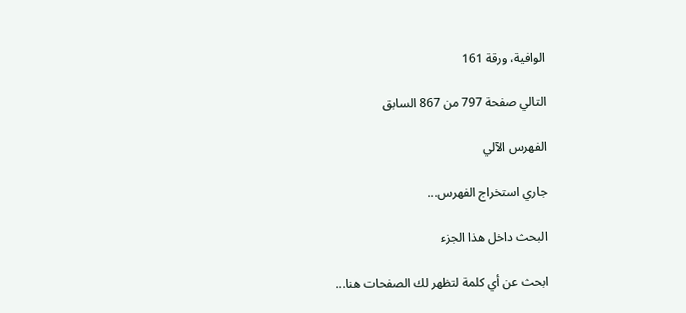الوافية، ورقة 161

التالي صفحة 797 من 867 السابق

الفهرس الآلي

جاري استخراج الفهرس...

البحث داخل هذا الجزء

ابحث عن أي كلمة لتظهر لك الصفحات هنا...